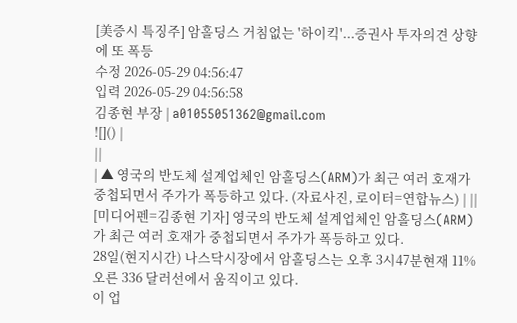[美증시 특징주] 암홀딩스 거침없는 '하이킥'...증권사 투자의견 상향에 또 폭등
수정 2026-05-29 04:56:47
입력 2026-05-29 04:56:58
김종현 부장 | a01055051362@gmail.com
![]() |
||
| ▲ 영국의 반도체 설계업체인 암홀딩스(ARM)가 최근 여러 호재가 중첩되면서 주가가 폭등하고 있다. (자료사진, 로이터=연합뉴스) | ||
[미디어펜=김종현 기자] 영국의 반도체 설계업체인 암홀딩스(ARM)가 최근 여러 호재가 중첩되면서 주가가 폭등하고 있다.
28일(현지시간) 나스닥시장에서 암홀딩스는 오후 3시47분현재 11% 오른 336 달러선에서 움직이고 있다.
이 업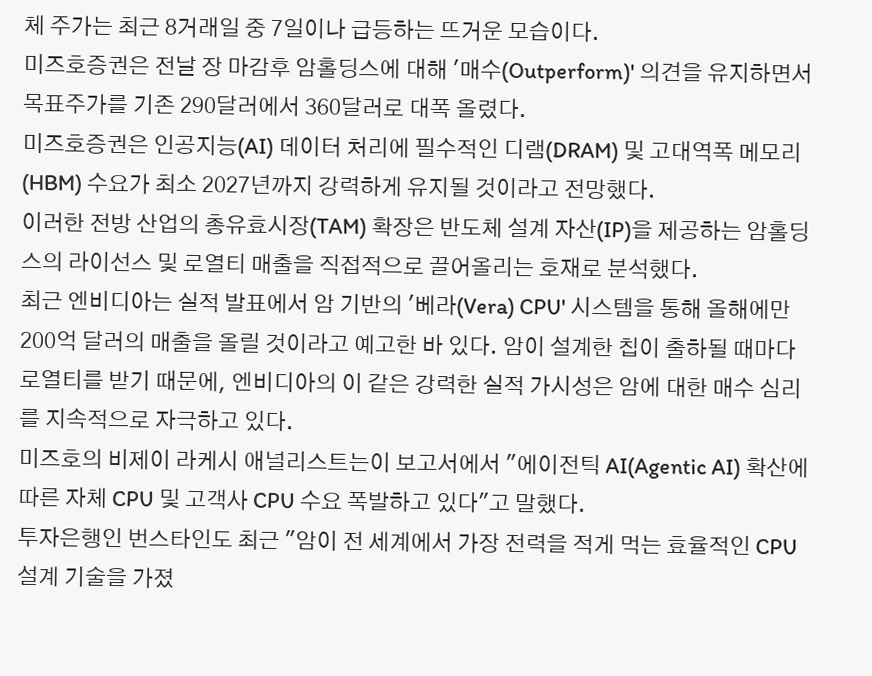체 주가는 최근 8거래일 중 7일이나 급등하는 뜨거운 모습이다.
미즈호증권은 전날 장 마감후 암홀딩스에 대해 '매수(Outperform)' 의견을 유지하면서 목표주가를 기존 290달러에서 360달러로 대폭 올렸다.
미즈호증권은 인공지능(AI) 데이터 처리에 필수적인 디램(DRAM) 및 고대역폭 메모리(HBM) 수요가 최소 2027년까지 강력하게 유지될 것이라고 전망했다.
이러한 전방 산업의 총유효시장(TAM) 확장은 반도체 설계 자산(IP)을 제공하는 암홀딩스의 라이선스 및 로열티 매출을 직접적으로 끌어올리는 호재로 분석했다.
최근 엔비디아는 실적 발표에서 암 기반의 '베라(Vera) CPU' 시스템을 통해 올해에만 200억 달러의 매출을 올릴 것이라고 예고한 바 있다. 암이 설계한 칩이 출하될 때마다 로열티를 받기 때문에, 엔비디아의 이 같은 강력한 실적 가시성은 암에 대한 매수 심리를 지속적으로 자극하고 있다.
미즈호의 비제이 라케시 애널리스트는이 보고서에서 "에이전틱 AI(Agentic AI) 확산에 따른 자체 CPU 및 고객사 CPU 수요 폭발하고 있다"고 말했다.
투자은행인 번스타인도 최근 "암이 전 세계에서 가장 전력을 적게 먹는 효율적인 CPU 설계 기술을 가졌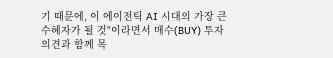기 때문에, 이 에이전틱 AI 시대의 가장 큰 수혜자가 될 것"이라면서 매수(BUY) 투자의견과 함께 목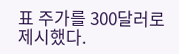표 주가를 300달러로 제시했다.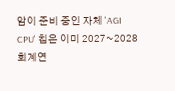암이 준비 중인 자체 'AGI CPU' 칩은 이미 2027~2028 회계연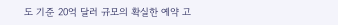도 기준 20억 달러 규모의 확실한 예약 고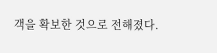객을 확보한 것으로 전해졌다.